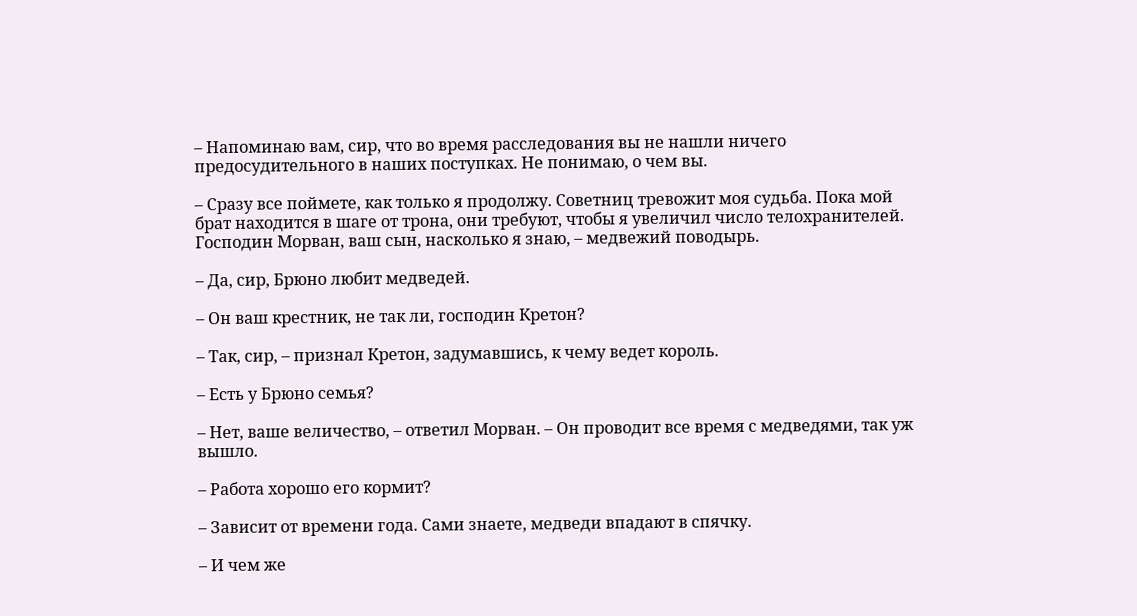– Напоминаю вам, сир, что во время расследования вы не нашли ничего предосудительного в наших поступках. Не понимаю, о чем вы.

– Сразу все поймете, как только я продолжу. Советниц тревожит моя судьба. Пока мой брат находится в шаге от трона, они требуют, чтобы я увеличил число телохранителей. Господин Морван, ваш сын, насколько я знаю, – медвежий поводырь.

– Да, сир, Брюно любит медведей.

– Он ваш крестник, не так ли, господин Кретон?

– Так, сир, – признал Кретон, задумавшись, к чему ведет король.

– Есть у Брюно семья?

– Нет, ваше величество, – ответил Морван. – Он проводит все время с медведями, так уж вышло.

– Работа хорошо его кормит?

– Зависит от времени года. Сами знаете, медведи впадают в спячку.

– И чем же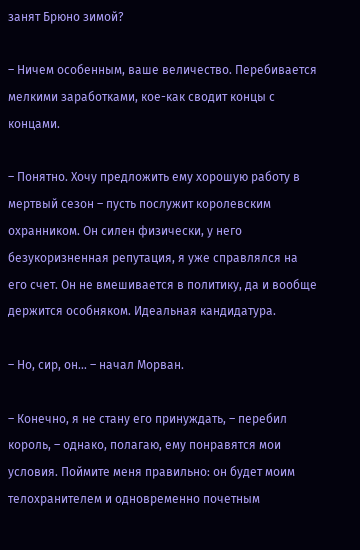занят Брюно зимой?

– Ничем особенным, ваше величество. Перебивается мелкими заработками, кое-как сводит концы с концами.

– Понятно. Хочу предложить ему хорошую работу в мертвый сезон – пусть послужит королевским охранником. Он силен физически, у него безукоризненная репутация, я уже справлялся на его счет. Он не вмешивается в политику, да и вообще держится особняком. Идеальная кандидатура.

– Но, сир, он… – начал Морван.

– Конечно, я не стану его принуждать, – перебил король, – однако, полагаю, ему понравятся мои условия. Поймите меня правильно: он будет моим телохранителем и одновременно почетным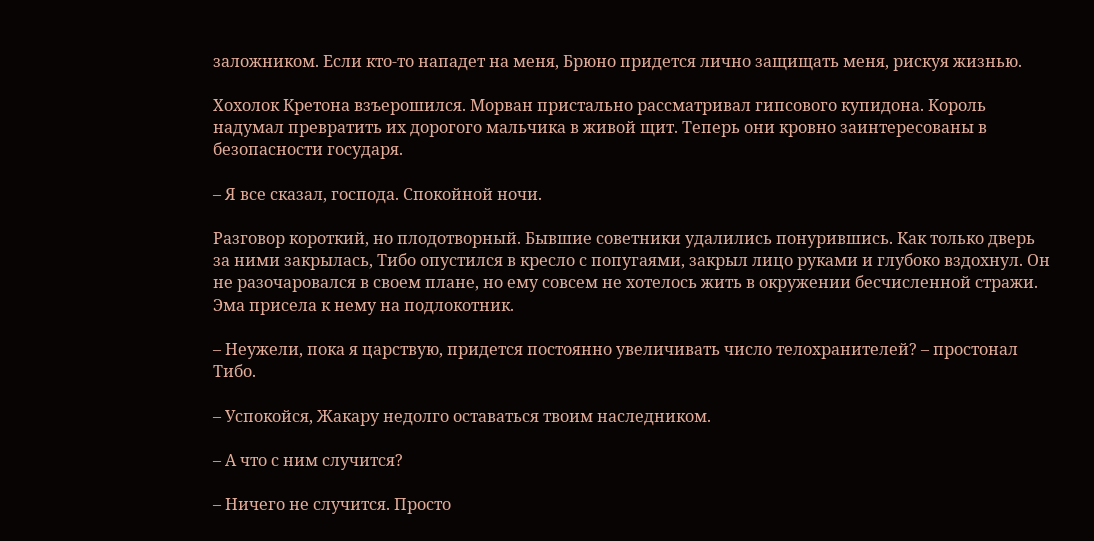заложником. Если кто-то нападет на меня, Брюно придется лично защищать меня, рискуя жизнью.

Хохолок Кретона взъерошился. Морван пристально рассматривал гипсового купидона. Король надумал превратить их дорогого мальчика в живой щит. Теперь они кровно заинтересованы в безопасности государя.

– Я все сказал, господа. Спокойной ночи.

Разговор короткий, но плодотворный. Бывшие советники удалились понурившись. Как только дверь за ними закрылась, Тибо опустился в кресло с попугаями, закрыл лицо руками и глубоко вздохнул. Он не разочаровался в своем плане, но ему совсем не хотелось жить в окружении бесчисленной стражи. Эма присела к нему на подлокотник.

– Неужели, пока я царствую, придется постоянно увеличивать число телохранителей? – простонал Тибо.

– Успокойся, Жакару недолго оставаться твоим наследником.

– А что с ним случится?

– Ничего не случится. Просто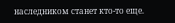наследником станет кто-то еще.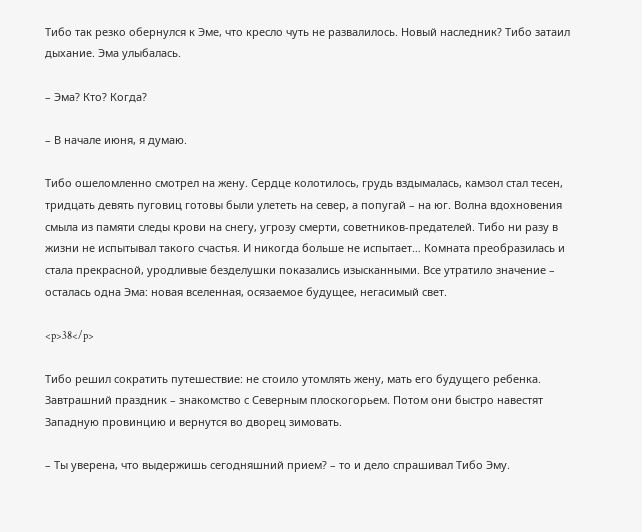Тибо так резко обернулся к Эме, что кресло чуть не развалилось. Новый наследник? Тибо затаил дыхание. Эма улыбалась.

– Эма? Кто? Когда?

– В начале июня, я думаю.

Тибо ошеломленно смотрел на жену. Сердце колотилось, грудь вздымалась, камзол стал тесен, тридцать девять пуговиц готовы были улететь на север, а попугай – на юг. Волна вдохновения смыла из памяти следы крови на снегу, угрозу смерти, советников-предателей. Тибо ни разу в жизни не испытывал такого счастья. И никогда больше не испытает… Комната преобразилась и стала прекрасной, уродливые безделушки показались изысканными. Все утратило значение – осталась одна Эма: новая вселенная, осязаемое будущее, негасимый свет.

<p>38</p>

Тибо решил сократить путешествие: не стоило утомлять жену, мать его будущего ребенка. Завтрашний праздник – знакомство с Северным плоскогорьем. Потом они быстро навестят Западную провинцию и вернутся во дворец зимовать.

– Ты уверена, что выдержишь сегодняшний прием? – то и дело спрашивал Тибо Эму.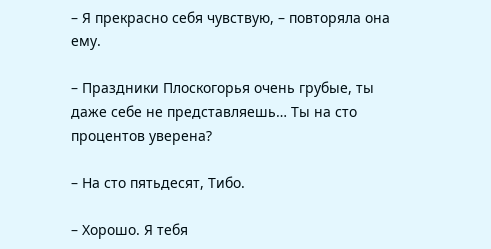– Я прекрасно себя чувствую, – повторяла она ему.

– Праздники Плоскогорья очень грубые, ты даже себе не представляешь… Ты на сто процентов уверена?

– На сто пятьдесят, Тибо.

– Хорошо. Я тебя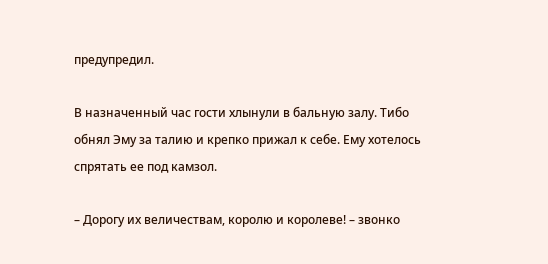предупредил.

В назначенный час гости хлынули в бальную залу. Тибо обнял Эму за талию и крепко прижал к себе. Ему хотелось спрятать ее под камзол.

– Дорогу их величествам, королю и королеве! – звонко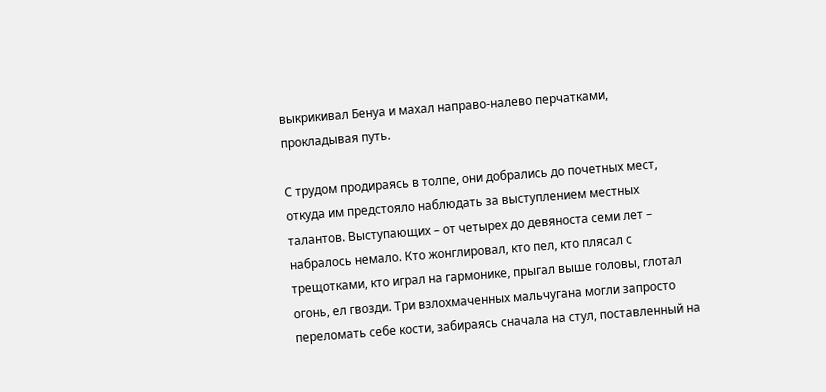выкрикивал Бенуа и махал направо-налево перчатками, прокладывая путь.

С трудом продираясь в толпе, они добрались до почетных мест, откуда им предстояло наблюдать за выступлением местных талантов. Выступающих – от четырех до девяноста семи лет – набралось немало. Кто жонглировал, кто пел, кто плясал с трещотками, кто играл на гармонике, прыгал выше головы, глотал огонь, ел гвозди. Три взлохмаченных мальчугана могли запросто переломать себе кости, забираясь сначала на стул, поставленный на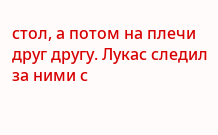стол, а потом на плечи друг другу. Лукас следил за ними с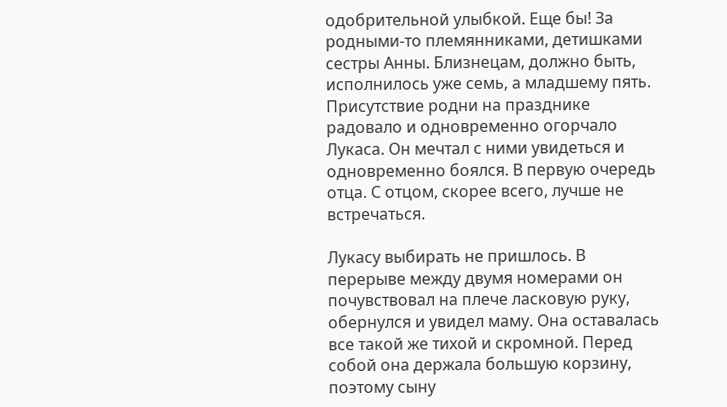одобрительной улыбкой. Еще бы! За родными-то племянниками, детишками сестры Анны. Близнецам, должно быть, исполнилось уже семь, а младшему пять. Присутствие родни на празднике радовало и одновременно огорчало Лукаса. Он мечтал с ними увидеться и одновременно боялся. В первую очередь отца. С отцом, скорее всего, лучше не встречаться.

Лукасу выбирать не пришлось. В перерыве между двумя номерами он почувствовал на плече ласковую руку, обернулся и увидел маму. Она оставалась все такой же тихой и скромной. Перед собой она держала большую корзину, поэтому сыну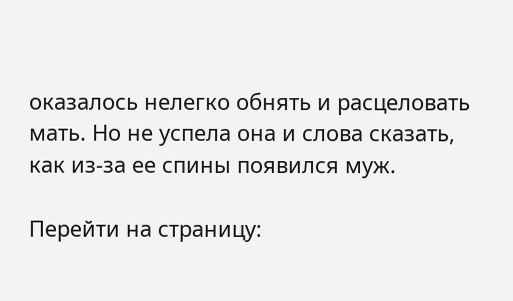оказалось нелегко обнять и расцеловать мать. Но не успела она и слова сказать, как из-за ее спины появился муж.

Перейти на страницу: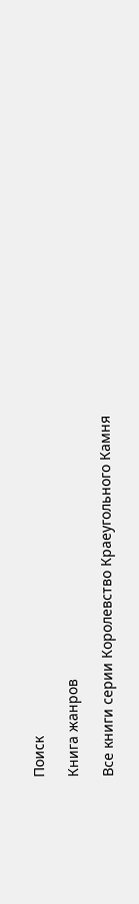Поиск

Книга жанров

Все книги серии Королевство Краеугольного Камня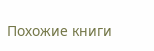Похожие книги